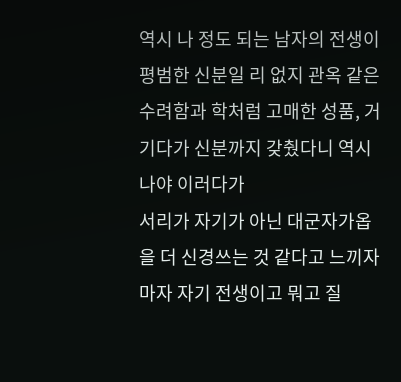역시 나 정도 되는 남자의 전생이 평범한 신분일 리 없지 관옥 같은 수려함과 학처럼 고매한 성품, 거기다가 신분까지 갖췄다니 역시 나야 이러다가
서리가 자기가 아닌 대군자가옵을 더 신경쓰는 것 같다고 느끼자마자 자기 전생이고 뭐고 질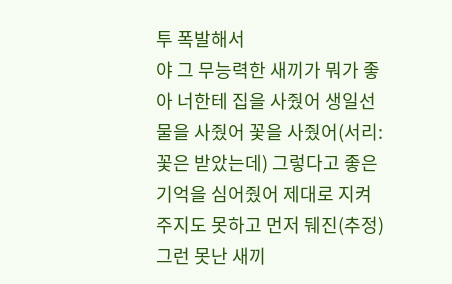투 폭발해서
야 그 무능력한 새끼가 뭐가 좋아 너한테 집을 사줬어 생일선물을 사줬어 꽃을 사줬어(서리: 꽃은 받았는데) 그렇다고 좋은 기억을 심어줬어 제대로 지켜주지도 못하고 먼저 뒈진(추정) 그런 못난 새끼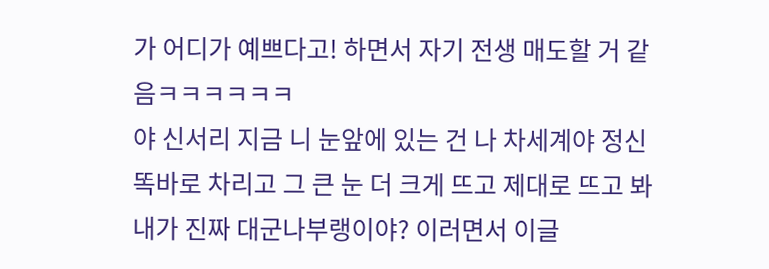가 어디가 예쁘다고! 하면서 자기 전생 매도할 거 같음ㅋㅋㅋㅋㅋㅋ
야 신서리 지금 니 눈앞에 있는 건 나 차세계야 정신 똑바로 차리고 그 큰 눈 더 크게 뜨고 제대로 뜨고 봐 내가 진짜 대군나부랭이야? 이러면서 이글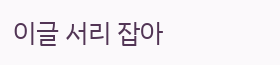이글 서리 잡아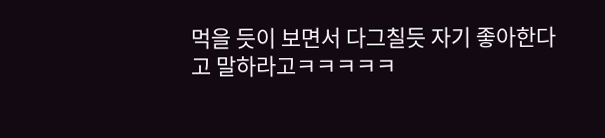먹을 듯이 보면서 다그칠듯 자기 좋아한다고 말하라고ㅋㅋㅋㅋㅋ